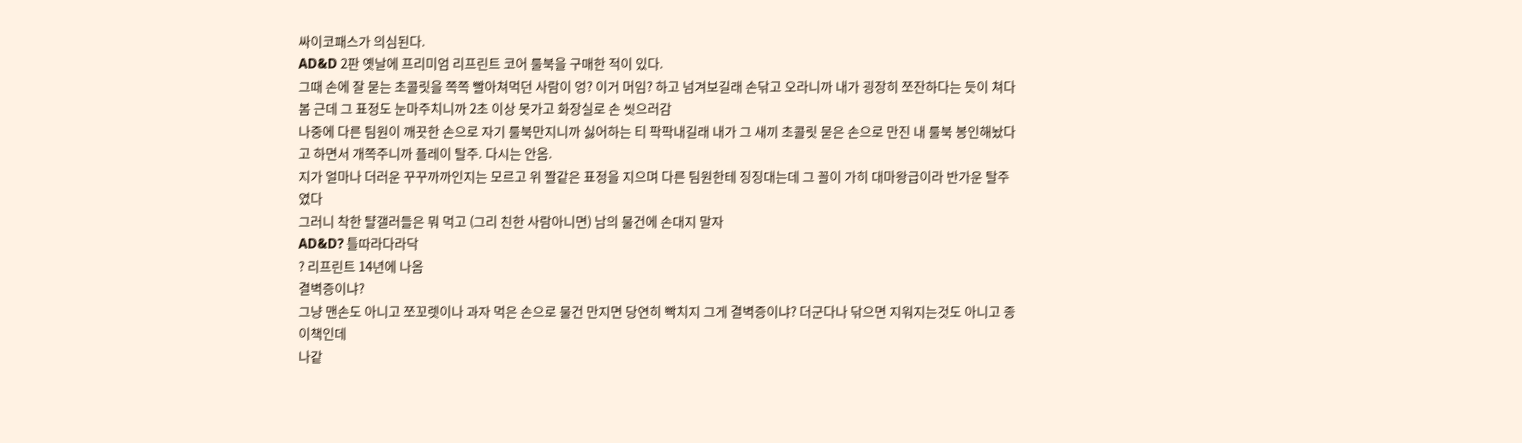싸이코패스가 의심된다.
AD&D 2판 옛날에 프리미엄 리프린트 코어 룰북을 구매한 적이 있다.
그때 손에 잘 묻는 초콜릿을 쪽쪽 빨아쳐먹던 사람이 엉? 이거 머임? 하고 넘겨보길래 손닦고 오라니까 내가 굉장히 쪼잔하다는 듯이 쳐다봄 근데 그 표정도 눈마주치니까 2초 이상 못가고 화장실로 손 씻으러감
나중에 다른 팀원이 깨끗한 손으로 자기 룰북만지니까 싫어하는 티 팍팍내길래 내가 그 새끼 초콜릿 묻은 손으로 만진 내 룰북 봉인해놨다고 하면서 개쪽주니까 플레이 탈주. 다시는 안옴.
지가 얼마나 더러운 꾸꾸까까인지는 모르고 위 짤같은 표정을 지으며 다른 팀원한테 징징대는데 그 꼴이 가히 대마왕급이라 반가운 탈주였다
그러니 착한 턀갤러들은 뭐 먹고 (그리 친한 사람아니면) 남의 물건에 손대지 말자
AD&D? 틀따라다라닥
? 리프린트 14년에 나옴
결벽증이냐?
그냥 맨손도 아니고 쪼꼬렛이나 과자 먹은 손으로 물건 만지면 당연히 빡치지 그게 결벽증이냐? 더군다나 닦으면 지워지는것도 아니고 종이책인데
나같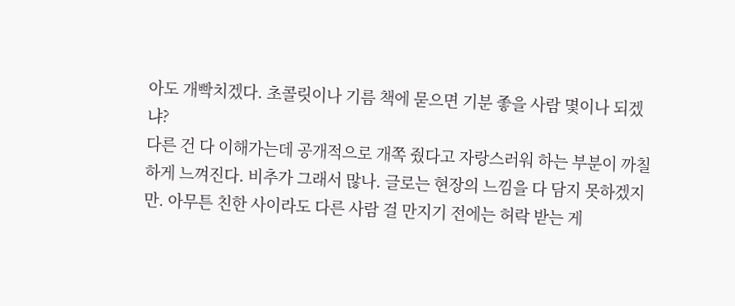아도 개빡치겠다. 초콜릿이나 기름 책에 묻으면 기분 좋을 사람 몇이나 되겠냐?
다른 건 다 이해가는데 공개적으로 개쪽 줬다고 자랑스러워 하는 부분이 까칠하게 느껴진다. 비추가 그래서 많나. 글로는 현장의 느낌을 다 담지 못하겠지만. 아무튼 친한 사이라도 다른 사람 걸 만지기 전에는 허락 받는 게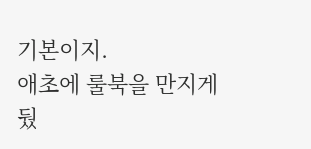기본이지.
애초에 룰북을 만지게 뒀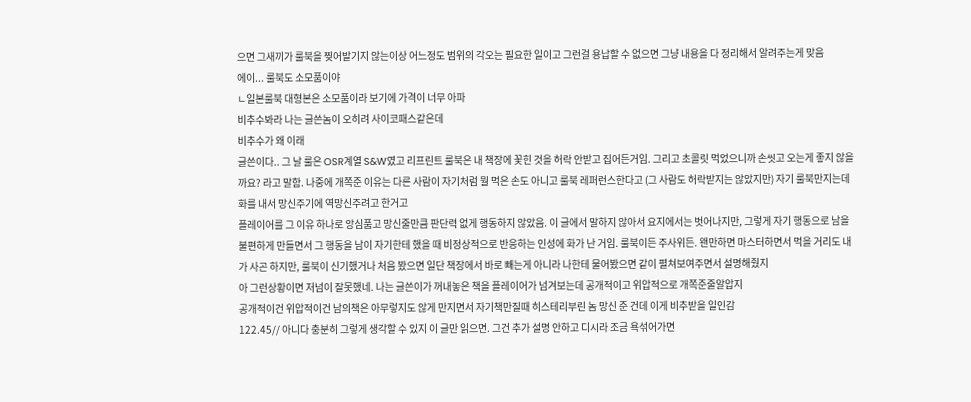으면 그새끼가 룰북을 찢어발기지 않는이상 어느정도 범위의 각오는 필요한 일이고 그런걸 용납할 수 없으면 그냥 내용을 다 정리해서 알려주는게 맞음
에이... 룰북도 소모품이야
ㄴ일본룰북 대형본은 소모품이라 보기에 가격이 너무 아파
비추수봐라 나는 글쓴놈이 오히려 사이코패스같은데
비추수가 왜 이래
글쓴이다.. 그 날 룰은 OSR계열 S&W였고 리프린트 룰북은 내 책장에 꽃힌 것을 허락 안받고 집어든거임. 그리고 초콜릿 먹었으니까 손씻고 오는게 좋지 않을까요? 라고 말함. 나중에 개쪽준 이유는 다른 사람이 자기처럼 뭘 먹은 손도 아니고 룰북 레퍼런스한다고 (그 사람도 허락받지는 않았지만) 자기 룰북만지는데 화를 내서 망신주기에 역망신주려고 한거고
플레이어를 그 이유 하나로 앙심품고 망신줄만큼 판단력 없게 행동하지 않았음. 이 글에서 말하지 않아서 요지에서는 벗어나지만, 그렇게 자기 행동으로 남을 불편하게 만들면서 그 행동을 남이 자기한테 했을 때 비정상적으로 반응하는 인성에 화가 난 거임. 룰북이든 주사위든. 왠만하면 마스터하면서 먹을 거리도 내가 사곤 하지만, 룰북이 신기했거나 처음 봤으면 일단 책장에서 바로 빼는게 아니라 나한테 물어봤으면 같이 펼쳐보여주면서 설명해줬지
아 그런상황이면 저넘이 잘못했네. 나는 글쓴이가 꺼내놓은 책을 플레이어가 넘겨보는데 공개적이고 위압적으로 개쪽준줄알압지
공개적이건 위압적이건 남의책은 아무렇지도 않게 만지면서 자기책만질때 히스테리부린 놈 망신 준 건데 이게 비추받을 일인감
122.45// 아니다 충분히 그렇게 생각할 수 있지 이 글만 읽으면. 그건 추가 설명 안하고 디시라 조금 욕섞어가면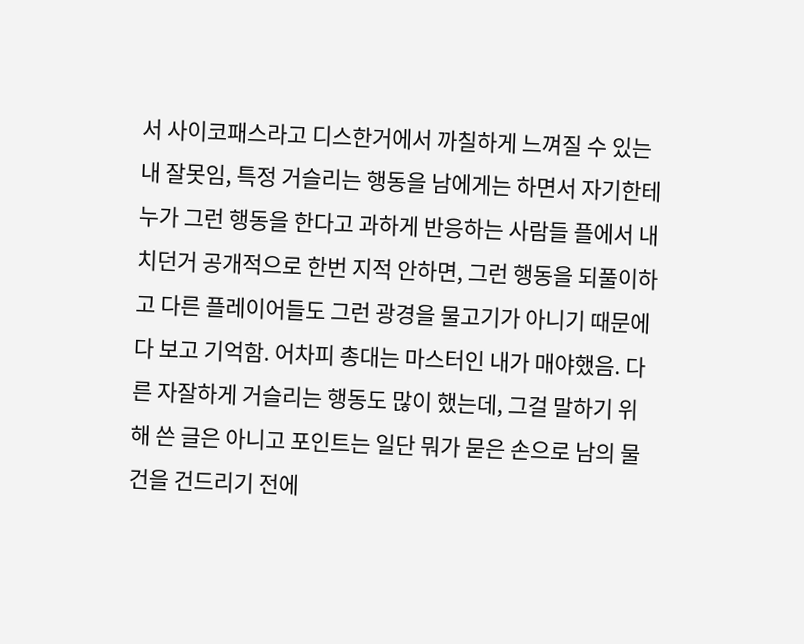서 사이코패스라고 디스한거에서 까칠하게 느껴질 수 있는 내 잘못임, 특정 거슬리는 행동을 남에게는 하면서 자기한테 누가 그런 행동을 한다고 과하게 반응하는 사람들 플에서 내치던거 공개적으로 한번 지적 안하면, 그런 행동을 되풀이하고 다른 플레이어들도 그런 광경을 물고기가 아니기 때문에 다 보고 기억함. 어차피 총대는 마스터인 내가 매야했음. 다른 자잘하게 거슬리는 행동도 많이 했는데, 그걸 말하기 위해 쓴 글은 아니고 포인트는 일단 뭐가 묻은 손으로 남의 물건을 건드리기 전에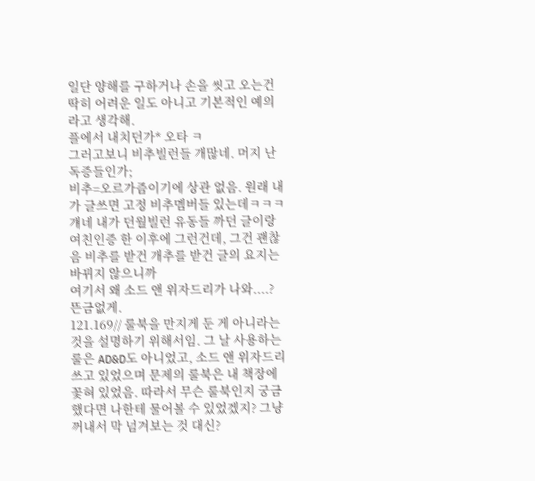일단 양해를 구하거나 손을 씻고 오는건 딱히 어려운 일도 아니고 기본적인 예의라고 생각해.
플에서 내치던가* 오타 ㅋ
그러고보니 비추빌런들 개많네. 머지 난독증들인가;
비추=오르가즘이기에 상관 없음. 원래 내가 글쓰면 고정 비추멤버들 있는데ㅋㅋㅋ 걔네 내가 던월빌런 유동들 까던 글이랑 여친인증 한 이후에 그런건데, 그건 괜찮음 비추를 받건 개추를 받건 글의 요지는 바뀌지 않으니까
여기서 왜 소드 앤 위자드리가 나와....? 뜬금없게.
121.169// 룰북을 만지게 둔 게 아니라는 것을 설명하기 위해서임. 그 날 사용하는 룰은 AD&D도 아니었고, 소드 앤 위자드리 쓰고 있었으며 문제의 룰북은 내 책장에 꽃혀 있었음. 따라서 무슨 룰북인지 궁금했다면 나한테 물어볼 수 있었겠지? 그냥 꺼내서 막 넘겨보는 것 대신?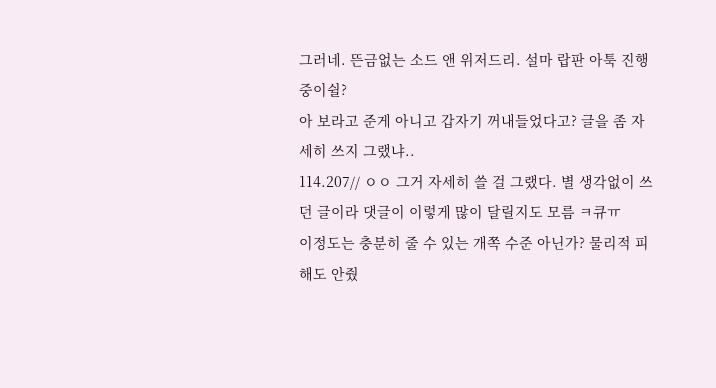그러네. 뜬금없는 소드 앤 위저드리. 설마 랍판 아툭 진행중이쉴?
아 보라고 준게 아니고 갑자기 꺼내들었다고? 글을 좀 자세히 쓰지 그랬냐..
114.207// ㅇㅇ 그거 자세히 쓸 걸 그랬다. 별 생각없이 쓰던 글이라 댓글이 이렇게 많이 달릴지도 모름 ㅋ큐ㅠ
이정도는 충분히 줄 수 있는 개쪽 수준 아닌가? 물리적 피해도 안줬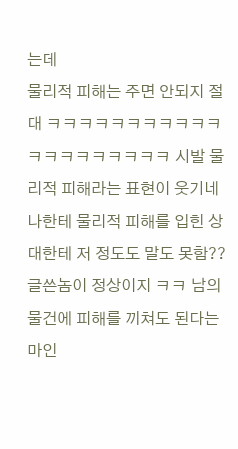는데
물리적 피해는 주면 안되지 절대 ㅋㅋㅋㅋㅋㅋㅋㅋㅋㅋㅋㅋㅋㅋㅋㅋㅋㅋㅋㅋ 시발 물리적 피해라는 표현이 웃기네
나한테 물리적 피해를 입힌 상대한테 저 정도도 말도 못함??
글쓴놈이 정상이지 ㅋㅋ 남의 물건에 피해를 끼쳐도 된다는 마인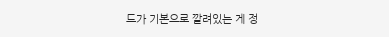드가 기본으로 깔려있는 게 정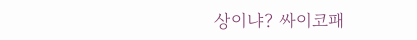상이냐? 싸이코패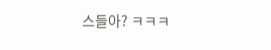스들아? ㅋㅋㅋ